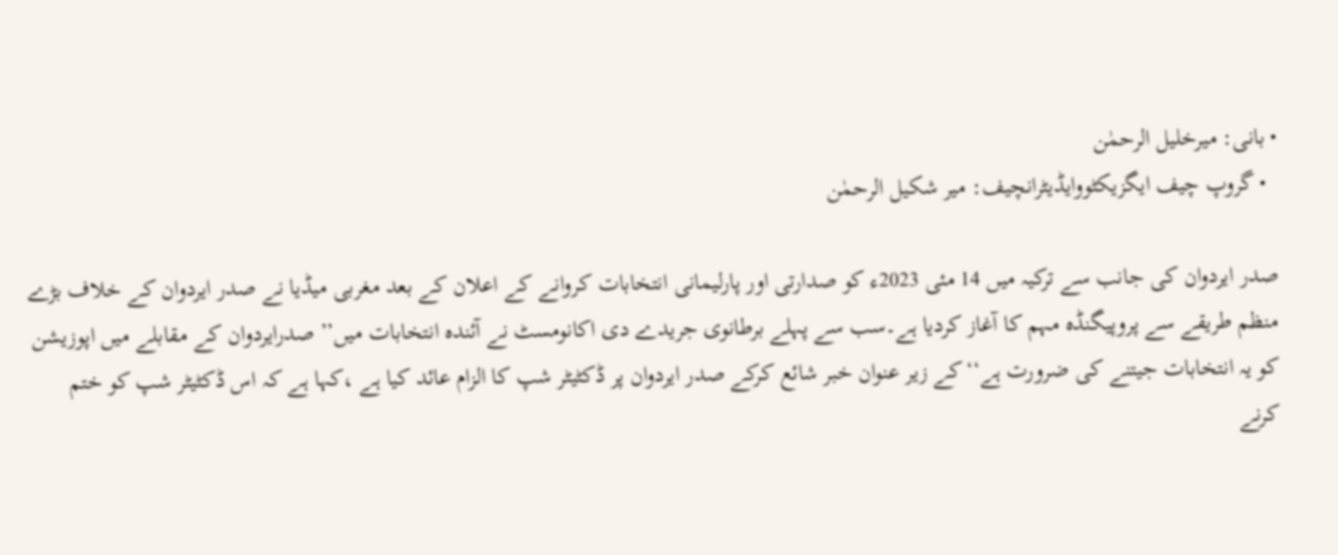• بانی: میرخلیل الرحمٰن
  • گروپ چیف ایگزیکٹووایڈیٹرانچیف: میر شکیل الرحمٰن

صدر ایردوان کی جانب سے ترکیہ میں 14 مئی 2023ء کو صدارتی اور پارلیمانی انتخابات کروانے کے اعلان کے بعد مغربی میڈیا نے صدر ایردوان کے خلاف بڑے منظم طریقے سے پروپیگنڈہ مہم کا آغاز کردیا ہے۔سب سے پہلے برطانوی جریدے دی اکانومسٹ نے آئندہ انتخابات میں’’ صدرایردوان کے مقابلے میں اپوزیشن کو یہ انتخابات جیتنے کی ضرورت ہے‘‘کے زیر عنوان خبر شائع کرکے صدر ایردوان پر ڈکٹیٹر شپ کا الزام عائد کیا ہے ،کہا ہے کہ اس ڈکٹیٹر شپ کو ختم کرنے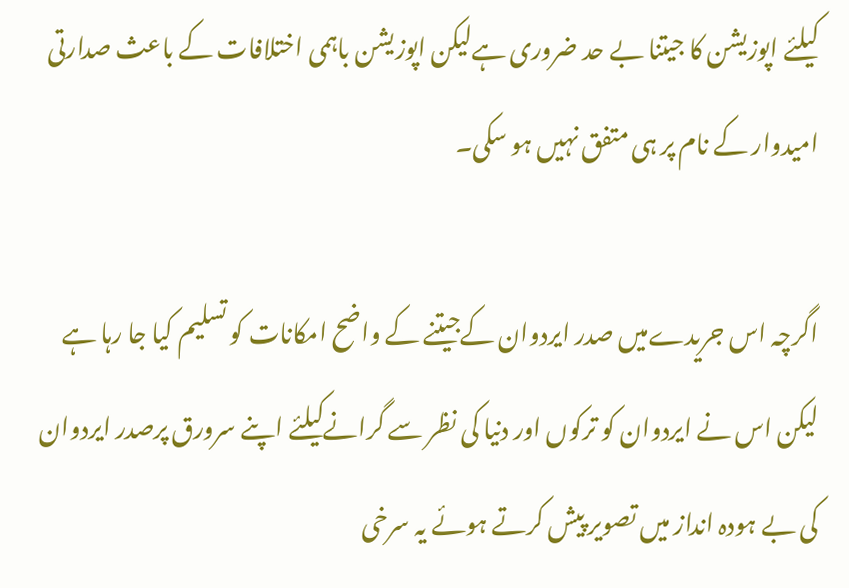کیلئے اپوزیشن کا جیتنا بے حد ضروری ہےلیکن اپوزیشن باہمی اختلافات کے باعث صدارتی امیدوار کے نام پر ہی متفق نہیں ہو سکی۔

اگرچہ اس جریدےمیں صدر ایردوان کےجیتنے کے واضح امکانات کو تسلیم کیا جا رہا ہے لیکن اس نے ایردوان کو ترکوں اور دنیا کی نظر سے گرانےکیلئے اپنے سرورق پرصدر ایردوان کی بے ہودہ انداز میں تصویر پیش کرتے ہوئے یہ سرخی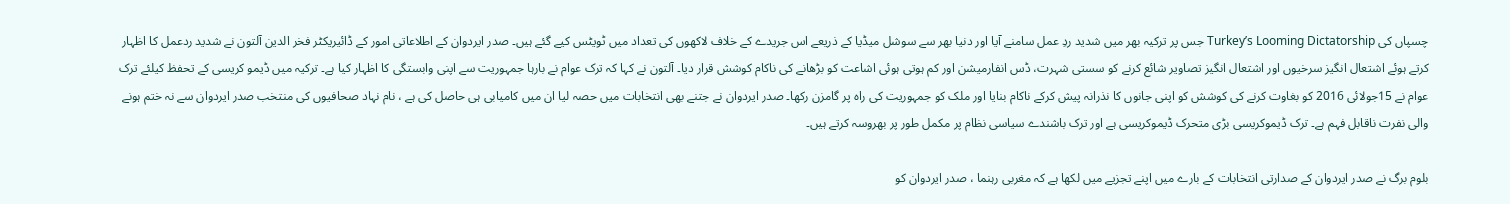چسپاں کی Turkey’s Looming Dictatorship جس پر ترکیہ بھر میں شدید ردِ عمل سامنے آیا اور دنیا بھر سے سوشل میڈیا کے ذریعے اس جریدے کے خلاف لاکھوں کی تعداد میں ٹویٹس کیے گئے ہیں۔ صدر ایردوان کے اطلاعاتی امور کے ڈائیریکٹر فخر الدین آلتون نے شدید ردعمل کا اظہار کرتے ہوئے اشتعال انگیز سرخیوں اور اشتعال انگیز تصاویر شائع کرنے کو سستی شہرت، ڈس انفارمیشن اور کم ہوتی ہوئی اشاعت کو بڑھانے کی ناکام کوشش قرار دیا۔ آلتون نے کہا کہ ترک عوام نے بارہا جمہوریت سے اپنی وابستگی کا اظہار کیا ہے۔ ترکیہ میں ڈیمو کریسی کے تحفظ کیلئے ترک عوام نے 15جولائی 2016 کو بغاوت کرنے کی کوشش کو اپنی جانوں کا نذرانہ پیش کرکے ناکام بنایا اور ملک کو جمہوریت کی راہ پر گامزن رکھا۔ صدر ایردوان نے جتنے بھی انتخابات میں حصہ لیا ان میں کامیابی ہی حاصل کی ہے ، نام نہاد صحافیوں کی منتخب صدر ایردوان سے نہ ختم ہونے والی نفرت ناقابل فہم ہے۔ ترک ڈیموکریسی بڑی متحرک ڈیموکریسی ہے اور ترک باشندے سیاسی نظام پر مکمل طور پر بھروسہ کرتے ہیں۔

بلوم برگ نے صدر ایردوان کے صدارتی انتخابات کے بارے میں اپنے تجزیے میں لکھا ہے کہ مغربی رہنما ، صدر ایردوان کو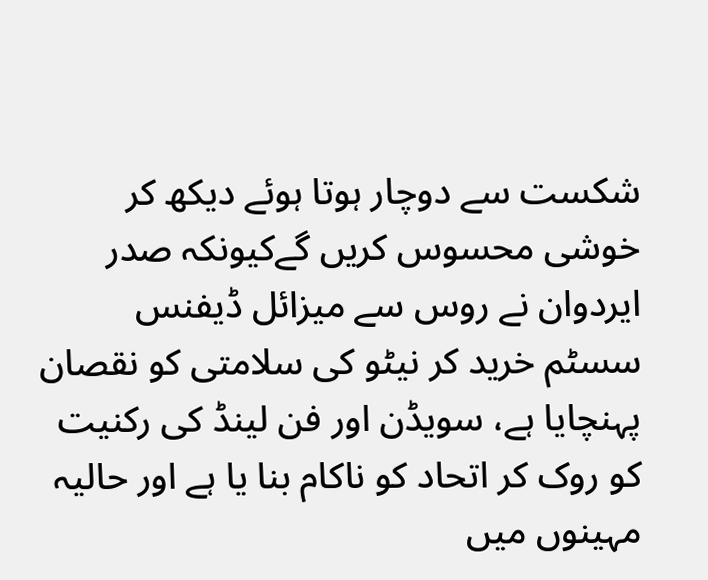شکست سے دوچار ہوتا ہوئے دیکھ کر خوشی محسوس کریں گےکیونکہ صدر ایردوان نے روس سے میزائل ڈیفنس سسٹم خرید کر نیٹو کی سلامتی کو نقصان پہنچایا ہے، سویڈن اور فن لینڈ کی رکنیت کو روک کر اتحاد کو ناکام بنا یا ہے اور حالیہ مہینوں میں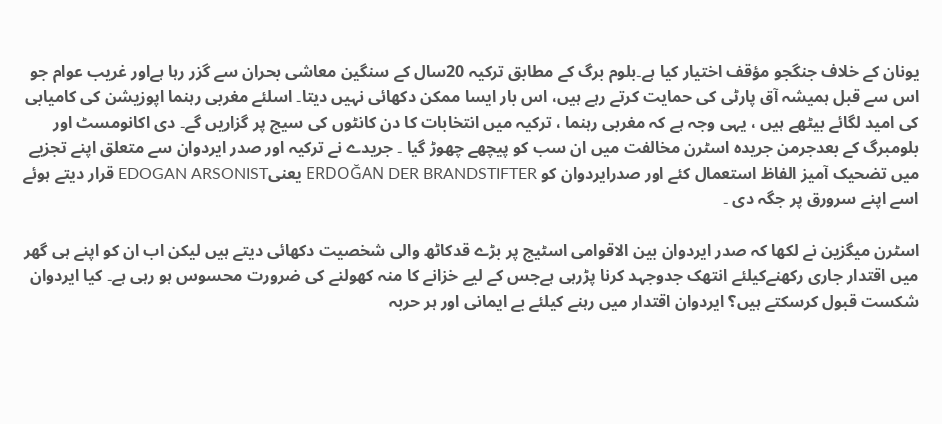یونان کے خلاف جنگجو مؤقف اختیار کیا ہے۔بلوم برگ کے مطابق ترکیہ 20سال کے سنگین معاشی بحران سے گزر رہا ہےاور غریب عوام جو اس سے قبل ہمیشہ آق پارٹی کی حمایت کرتے رہے ہیں، اس بار ایسا ممکن دکھائی نہیں دیتا۔ اسلئے مغربی رہنما اپوزیشن کی کامیابی کی امید لگائے بیٹھے ہیں ، یہی وجہ ہے کہ مغربی رہنما ، ترکیہ میں انتخابات کا دن کانٹوں کی سیج پر گزاریں گے۔ دی اکانومسٹ اور بلومبرگ کے بعدجرمن جریدہ اسٹرن مخالفت میں ان سب کو پیچھے چھوڑ گیا ۔ جریدے نے ترکیہ اور صدر ایردوان سے متعلق اپنے تجزیے میں تضحیک آمیز الفاظ استعمال کئے اور صدرایردوان کو ERDOĞAN DER BRANDSTIFTER یعنیEDOGAN ARSONIST قرار دیتے ہوئے اسے اپنے سرورق پر جگہ دی ۔

اسٹرن میگزین نے لکھا کہ صدر ایردوان بین الاقوامی اسٹیج پر بڑے قدکاٹھ والی شخصیت دکھائی دیتے ہیں لیکن اب ان کو اپنے ہی گھر میں اقتدار جاری رکھنےکیلئے انتھک جدوجہد کرنا پڑرہی ہےجس کے لیے خزانے کا منہ کھولنے کی ضرورت محسوس ہو رہی ہے۔ کیا ایردوان شکست قبول کرسکتے ہیں؟ ایردوان اقتدار میں رہنے کیلئے بے ایمانی اور ہر حربہ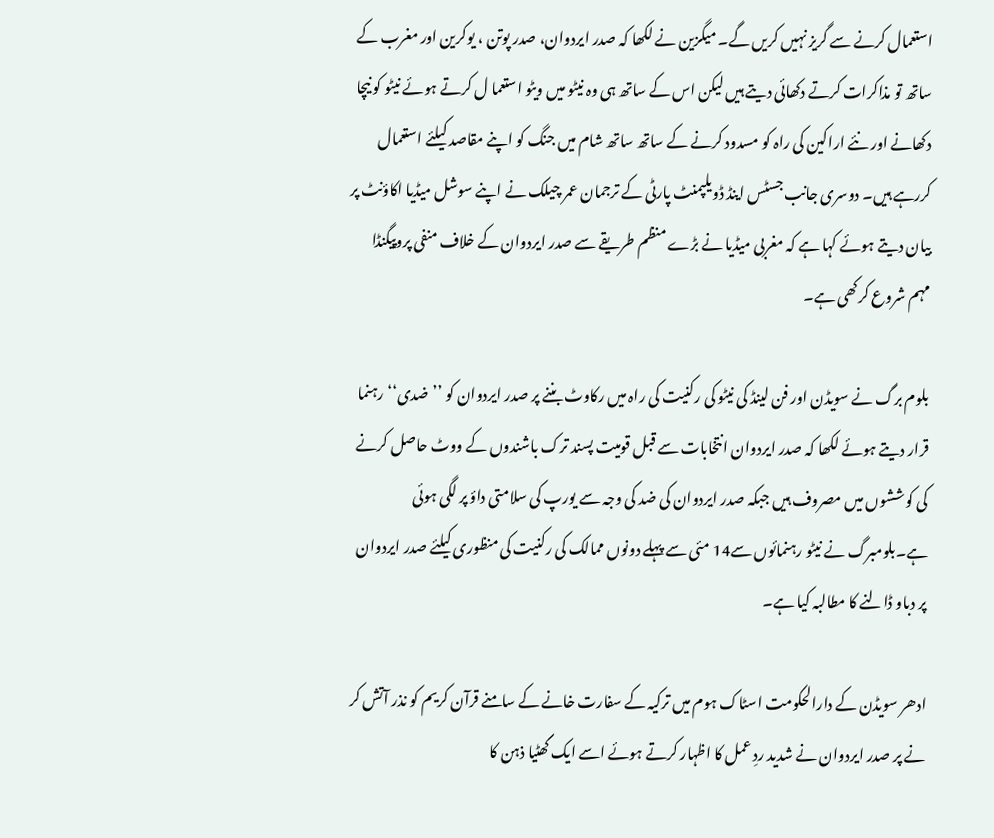استعمال کرنے سے گریز نہیں کریں گے۔ میگزین نے لکھا کہ صدر ایردوان، صدر پوتن ، یوکرین اور مغرب کے ساتھ تو مذاکرات کرتے دکھائی دیتے ہیں لیکن اس کے ساتھ ہی وہ نیٹو میں ویٹو استعما ل کرتے ہوئے نیٹو کو نیچا دکھانے اور نئے اراکین کی راہ کو مسدود کرنے کے ساتھ ساتھ شام میں جنگ کو اپنے مقاصد کیلئے استعمال کررہے ہیں۔ دوسری جانب جسٹس اینڈ ڈویلپمنٹ پارٹی کے ترجمان عمر چیلک نے اپنے سوشل میڈیا اکاؤنٹ پر بیان دیتے ہوئے کہا ہے کہ مغربی میڈیا نے بڑے منظم طریقے سے صدر ایردوان کے خلاف منفی پروپیگنڈا مہم شروع کرکھی ہے۔

بلوم برگ نے سویڈن اور فن لینڈ کی نیٹو کی رکنیت کی راہ میں رکاوٹ بننے پر صدر ایردوان کو ’’ضدی‘‘ رہنما قرار دیتے ہوئے لکھا کہ صدر ایردوان انتخابات سے قبل قومیت پسند ترک باشندوں کے ووٹ حاصل کرنے کی کوششوں میں مصروف ہیں جبکہ صدر ایردوان کی ضد کی وجہ سے یورپ کی سلامتی داؤ پر لگی ہوئی ہے۔بلومبرگ نے نیٹو رہنمائوں سے14 مئی سے پہلے دونوں ممالک کی رکنیت کی منظوری کیلئے صدر ایردوان پر دباو ڈالنے کا مطالبہ کیا ہے۔

ادھر سویڈن کے دارالحکومت اسٹاک ہوم میں ترکیہ کے سفارت خانے کے سامنے قرآن کریم کو نذر آتش کر نے پر صدر ایردوان نے شدید ردِ عمل کا اظہار کرتے ہوئے اسے ایک گھٹیا ذہن کا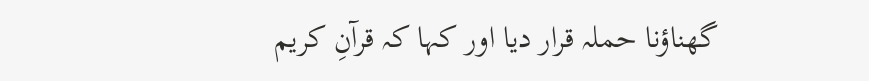گھناؤنا حملہ قرار دیا اور کہا کہ قرآنِ کریم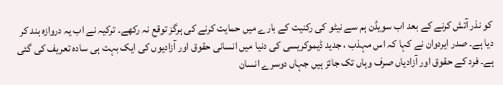کو نذر آتش کرنے کے بعد اب سویڈن ہم سے نیٹو کی رکنیت کے بارے میں حمایت کرنے کی ہرگز توقع نہ رکھے۔ ترکیہ نے اب یہ دروازہ بند کر دیا ہے۔ صدر ایردوان نے کہا کہ اس مہذب ، جدید ڈیموکریسی کی دنیا میں انسانی حقوق اور آزادیوں کی ایک بہت ہی سادہ تعریف کی گئی ہے۔ فرد کے حقوق اور آزادیاں صرف وہاں تک جائز ہیں جہاں دوسرے انسان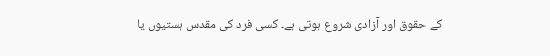کے حقوق اور آزادی شروع ہوتی ہے۔ کسی فرد کی مقدس ہستیوں یا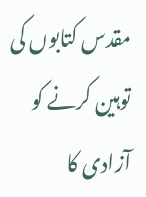مقدس کتابوں کی توہین کرنے کو آزادی کا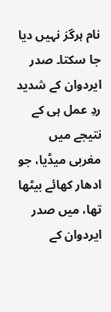نام ہرگز نہیں دیا جا سکتا۔ صدر ایردوان کے شدید ردِ عمل ہی کے نتیجے میں مغربی میڈیا، جو ادھار کھائے بیٹھا تھا، میں صدر ایردوان کے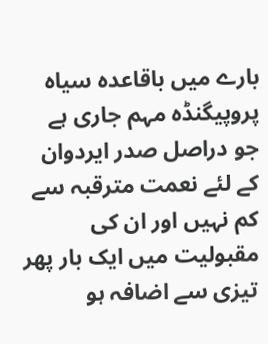بارے میں باقاعدہ سیاہ پروپیگنڈہ مہم جاری ہے جو دراصل صدر ایردوان کے لئے نعمت مترقبہ سے کم نہیں اور ان کی مقبولیت میں ایک بار پھر تیزی سے اضافہ ہو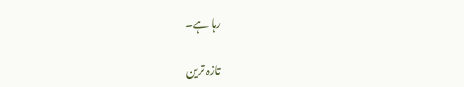رہا ہے۔

تازہ ترین